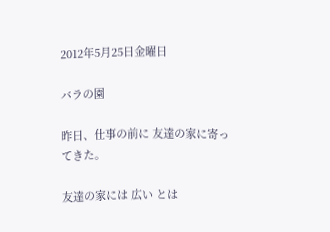2012年5月25日金曜日

バラの園

昨日、仕事の前に 友達の家に寄ってきた。

友達の家には 広い とは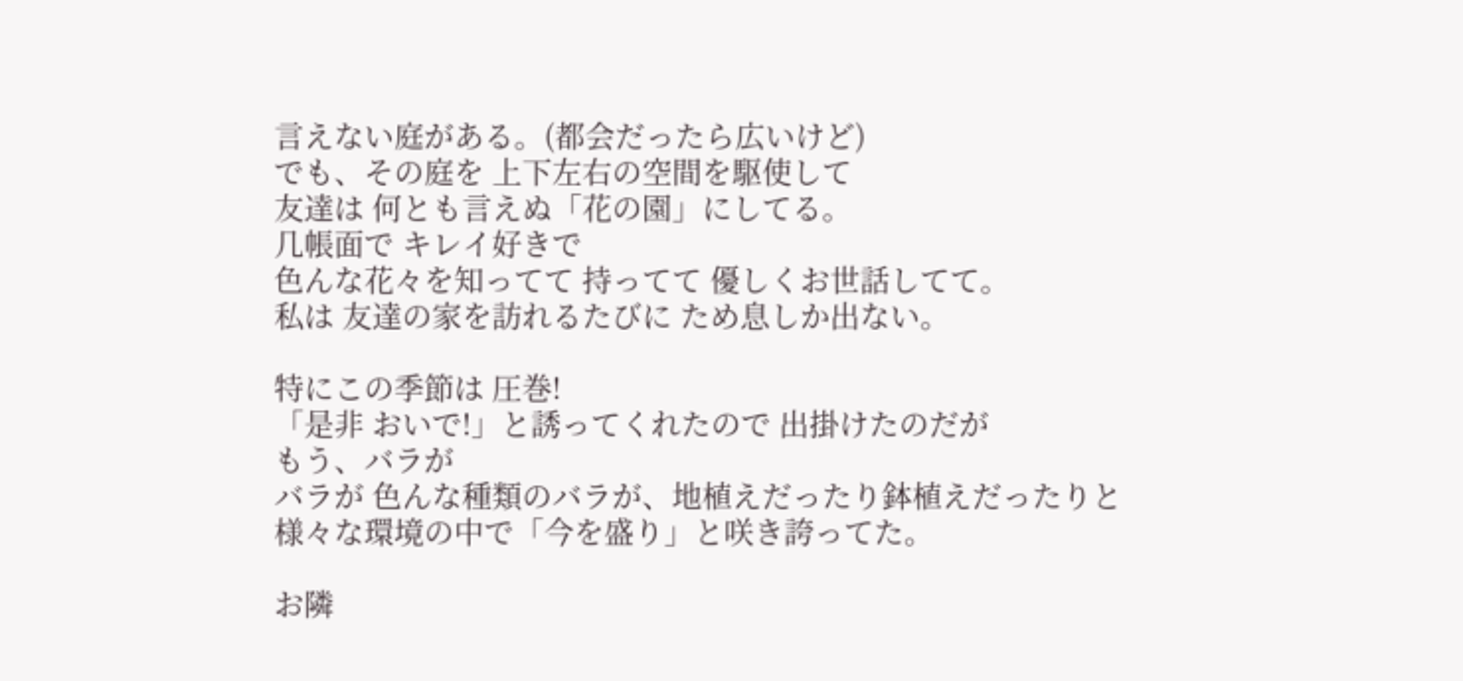言えない庭がある。(都会だったら広いけど)
でも、その庭を 上下左右の空間を駆使して
友達は 何とも言えぬ「花の園」にしてる。
几帳面で キレイ好きで
色んな花々を知ってて 持ってて 優しくお世話してて。
私は 友達の家を訪れるたびに ため息しか出ない。

特にこの季節は 圧巻!
「是非 おいで!」と誘ってくれたので 出掛けたのだが
もう、バラが
バラが 色んな種類のバラが、地植えだったり鉢植えだったりと
様々な環境の中で「今を盛り」と咲き誇ってた。

お隣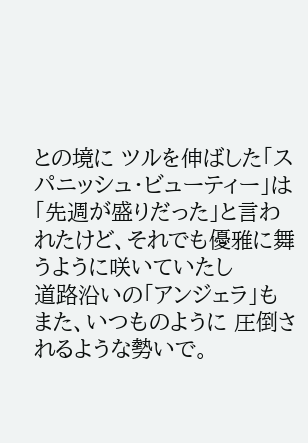との境に ツルを伸ばした「スパニッシュ・ビューティー」は
「先週が盛りだった」と言われたけど、それでも優雅に舞うように咲いていたし
道路沿いの「アンジェラ」も また、いつものように 圧倒されるような勢いで。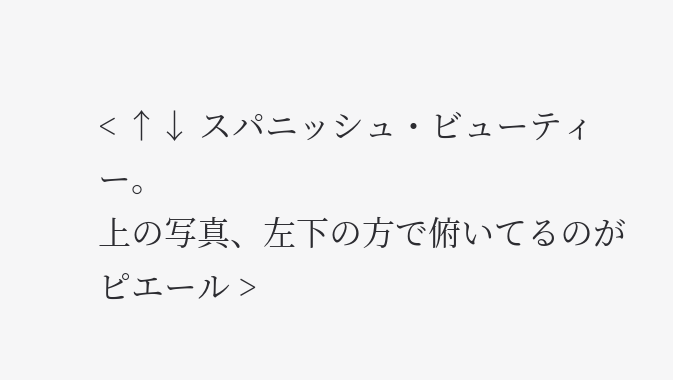< ↑↓ スパニッシュ・ビューティー。
上の写真、左下の方で俯いてるのが ピエール >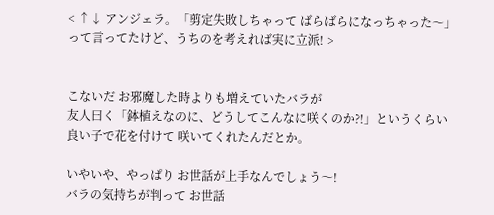< ↑↓ アンジェラ。「剪定失敗しちゃって ばらばらになっちゃった〜」
って言ってたけど、うちのを考えれば実に立派! >


こないだ お邪魔した時よりも増えていたバラが
友人曰く「鉢植えなのに、どうしてこんなに咲くのか?!」というくらい
良い子で花を付けて 咲いてくれたんだとか。

いやいや、やっぱり お世話が上手なんでしょう〜!
バラの気持ちが判って お世話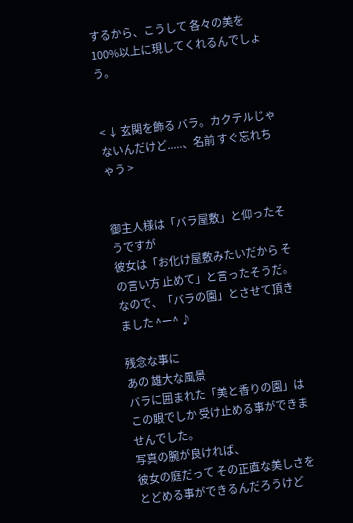するから、こうして 各々の美を
100%以上に現してくれるんでしょう。


< ↓ 玄関を飾る バラ。カクテルじゃないんだけど.....、名前 すぐ忘れちゃう >


御主人様は「バラ屋敷」と仰ったそうですが
彼女は「お化け屋敷みたいだから その言い方 止めて」と言ったそうだ。
なので、「バラの園」とさせて頂きました ^ー^ ♪

残念な事に
あの 雄大な風景
バラに囲まれた「美と香りの園」は
この眼でしか 受け止める事ができませんでした。
写真の腕が良ければ、
彼女の庭だって その正直な美しさをとどめる事ができるんだろうけど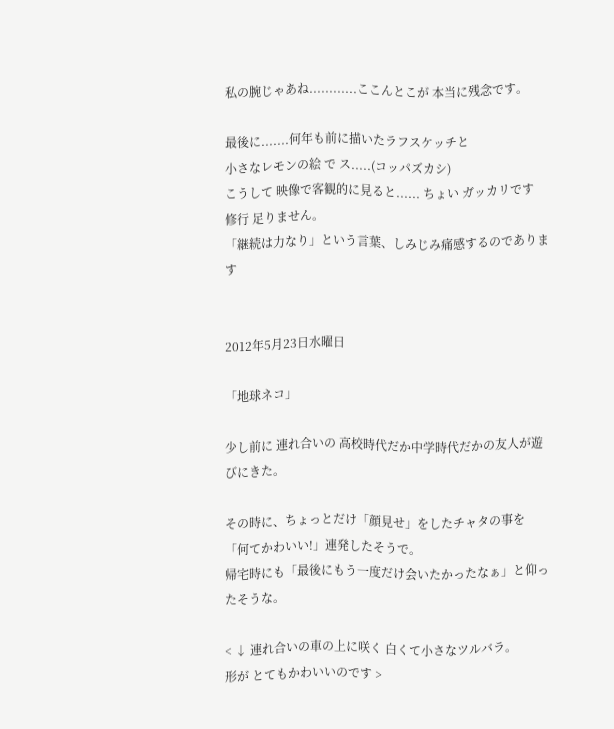私の腕じゃあね............ここんとこが 本当に残念です。

最後に.......何年も前に描いたラフスケッチと
小さなレモンの絵 で ス.....(コッパズカシ)
こうして 映像で客観的に見ると...... ちょい ガッカリです
修行 足りません。
「継続は力なり」という言葉、しみじみ痛感するのであります


2012年5月23日水曜日

「地球ネコ」

少し前に 連れ合いの 高校時代だか中学時代だかの友人が遊びにきた。

その時に、ちょっとだけ「顔見せ」をしたチャタの事を
「何てかわいい!」連発したそうで。
帰宅時にも「最後にもう一度だけ会いたかったなぁ」と仰ったそうな。

< ↓ 連れ合いの車の上に咲く 白くて小さなツルバラ。
形が とてもかわいいのです >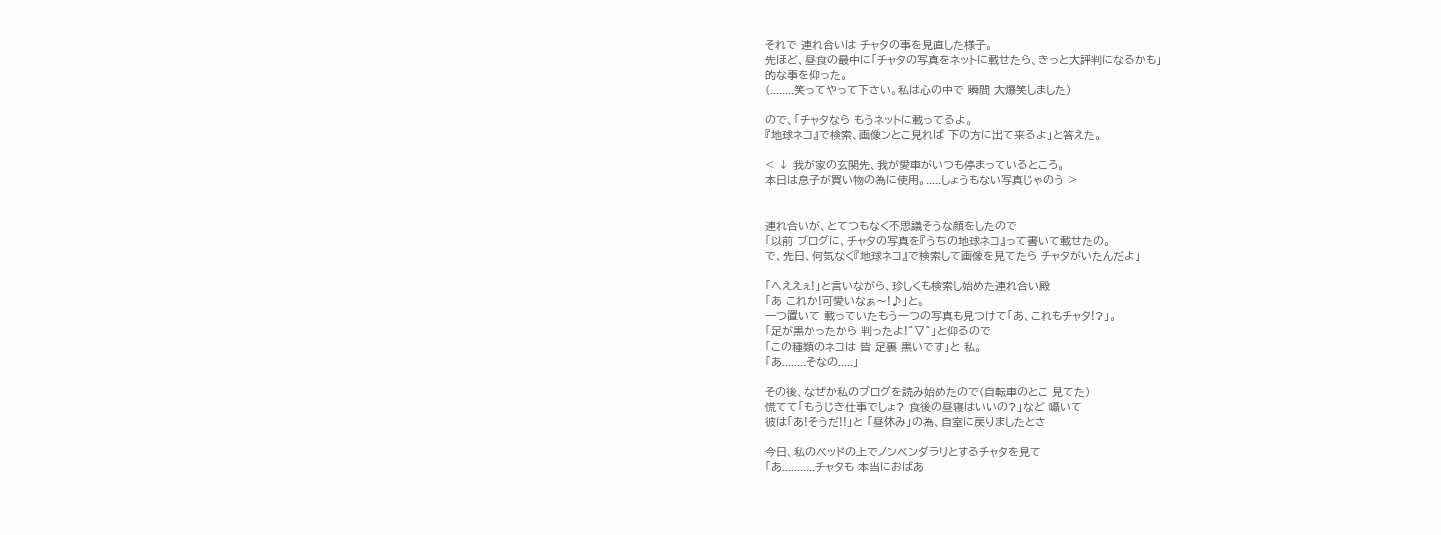それで 連れ合いは チャタの事を見直した様子。
先ほど、昼食の最中に「チャタの写真をネットに載せたら、きっと大評判になるかも」
的な事を仰った。
(........笑ってやって下さい。私は心の中で 瞬間 大爆笑しました)

ので、「チャタなら もうネットに載ってるよ。
『地球ネコ』で検索、画像ンとこ見れば 下の方に出て来るよ」と答えた。

< ↓ 我が家の玄関先、我が愛車がいつも停まっているところ。
本日は息子が買い物の為に使用。.....しょうもない写真じゃのう >


連れ合いが、とてつもなく不思議そうな顔をしたので
「以前 ブログに、チャタの写真を『うちの地球ネコ』って書いて載せたの。
で、先日、何気なく『地球ネコ』で検索して画像を見てたら チャタがいたんだよ」

「へええぇ!」と言いながら、珍しくも検索し始めた連れ合い殿
「あ これか!可愛いなぁ〜!♪」と。
一つ置いて 載っていたもう一つの写真も見つけて「あ、これもチャタ!?」。
「足が黒かったから 判ったよ!^▽^」と仰るので
「この種類のネコは 皆 足裏 黒いです」と 私。
「あ........そなの.....」

その後、なぜか私のブログを読み始めたので(自転車のとこ 見てた)
慌てて「もうじき仕事でしょ? 食後の昼寝はいいの?」など 囁いて
彼は「あ!そうだ!!」と 「昼休み」の為、自室に戻りましたとさ

今日、私のベッドの上でノンベンダラリとするチャタを見て
「あ...........チャタも 本当におばあ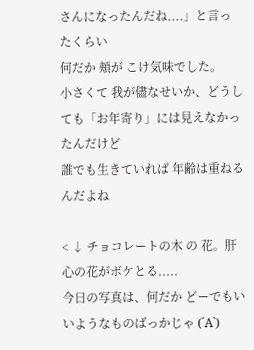さんになったんだね....」と言ったくらい
何だか 頬が こけ気味でした。
小さくて 我が儘なせいか、どうしても「お年寄り」には見えなかったんだけど
誰でも生きていれば 年齢は重ねる んだよね

< ↓ チョコレートの木 の 花。肝心の花がボケとる.....
今日の写真は、何だか どーでもいいようなものばっかじゃ (´Α`)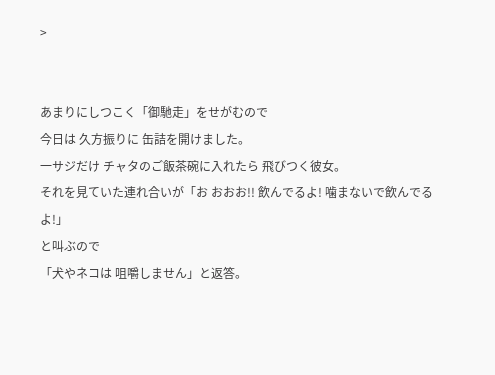>


あまりにしつこく「御馳走」をせがむので
今日は 久方振りに 缶詰を開けました。
一サジだけ チャタのご飯茶碗に入れたら 飛びつく彼女。
それを見ていた連れ合いが「お おおお!! 飲んでるよ! 噛まないで飲んでるよ!」
と叫ぶので
「犬やネコは 咀嚼しません」と返答。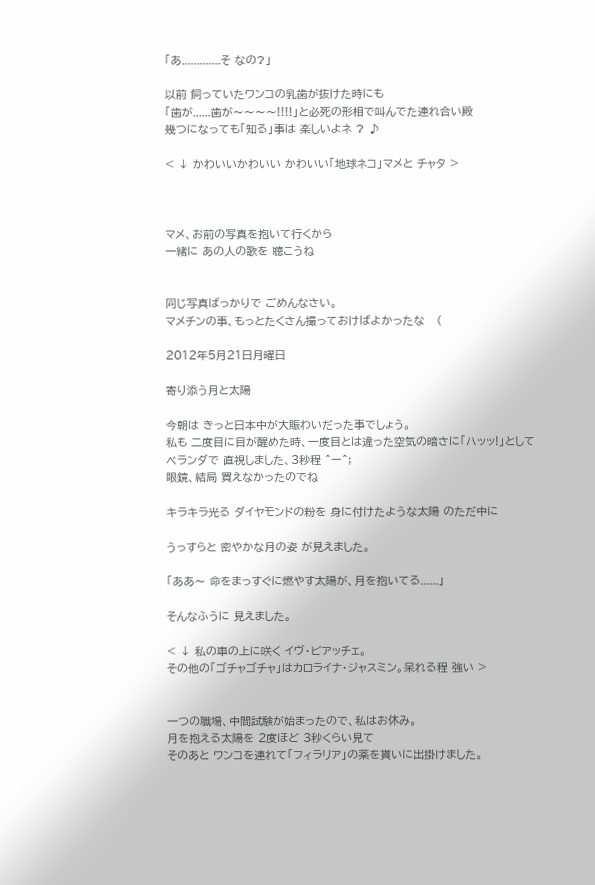「あ.............そ なの?」

以前 飼っていたワンコの乳歯が抜けた時にも
「歯が......歯が〜〜〜〜!!!!」と必死の形相で叫んでた連れ合い殿
幾つになっても「知る」事は 楽しいよネ ? ♪

< ↓ かわいいかわいい かわいい「地球ネコ」マメと チャタ >



マメ、お前の写真を抱いて行くから
一緒に あの人の歌を 聴こうね


同じ写真ばっかりで ごめんなさい。
マメチンの事、もっとたくさん撮っておけばよかったな   (

2012年5月21日月曜日

寄り添う月と太陽

今朝は きっと日本中が大賑わいだった事でしょう。
私も 二度目に目が醒めた時、一度目とは違った空気の暗さに「ハッッ!」として
ベランダで 直視しました、3秒程 ^ー^;
眼鏡、結局 買えなかったのでね

キラキラ光る ダイヤモンドの粉を 身に付けたような太陽 のただ中に

うっすらと 密やかな月の姿 が見えました。

「ああ〜 命をまっすぐに燃やす太陽が、月を抱いてる......」

そんなふうに 見えました。

< ↓ 私の車の上に咲く イヴ・ビアッチェ。
その他の「ゴチャゴチャ」はカロライナ・ジャスミン。呆れる程 強い >


一つの職場、中間試験が始まったので、私はお休み。
月を抱える太陽を 2度ほど 3秒くらい見て
そのあと ワンコを連れて「フィラリア」の薬を貰いに出掛けました。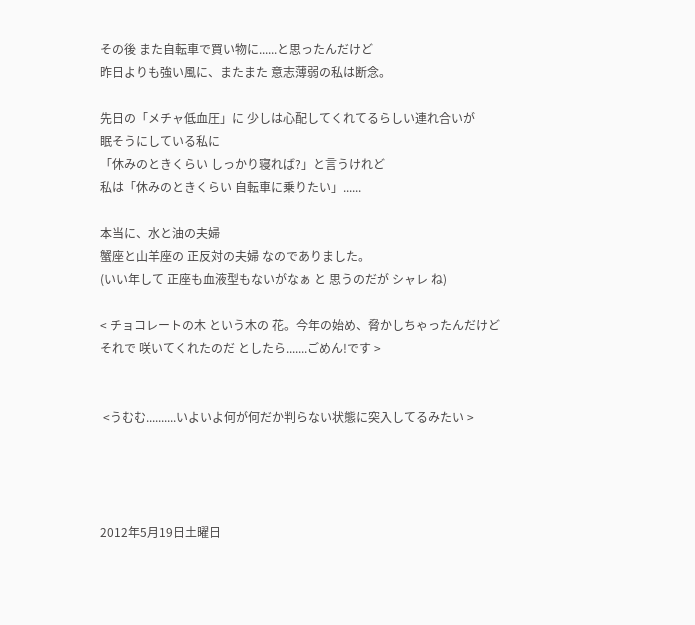その後 また自転車で買い物に......と思ったんだけど
昨日よりも強い風に、またまた 意志薄弱の私は断念。

先日の「メチャ低血圧」に 少しは心配してくれてるらしい連れ合いが
眠そうにしている私に
「休みのときくらい しっかり寝れば?」と言うけれど
私は「休みのときくらい 自転車に乗りたい」......

本当に、水と油の夫婦
蟹座と山羊座の 正反対の夫婦 なのでありました。
(いい年して 正座も血液型もないがなぁ と 思うのだが シャレ ね)

< チョコレートの木 という木の 花。今年の始め、脅かしちゃったんだけど
それで 咲いてくれたのだ としたら.......ごめん!です >


 <うむむ..........いよいよ何が何だか判らない状態に突入してるみたい >




2012年5月19日土曜日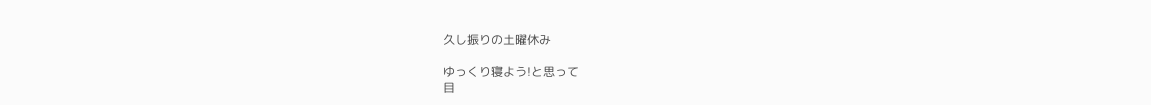久し振りの土曜休み

ゆっくり寝よう!と思って
目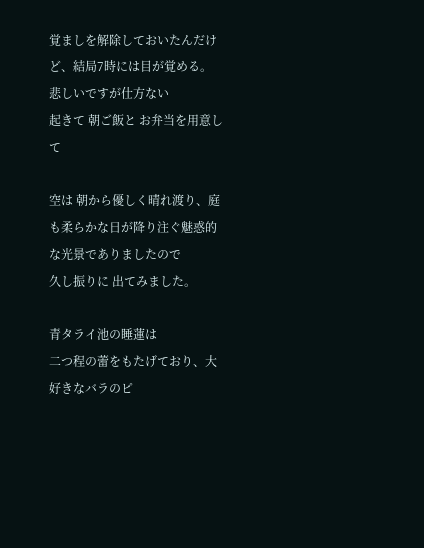覚ましを解除しておいたんだけど、結局7時には目が覚める。
悲しいですが仕方ない
起きて 朝ご飯と お弁当を用意して

空は 朝から優しく晴れ渡り、庭も柔らかな日が降り注ぐ魅惑的な光景でありましたので
久し振りに 出てみました。

青タライ池の睡蓮は
二つ程の蕾をもたげており、大好きなバラのピ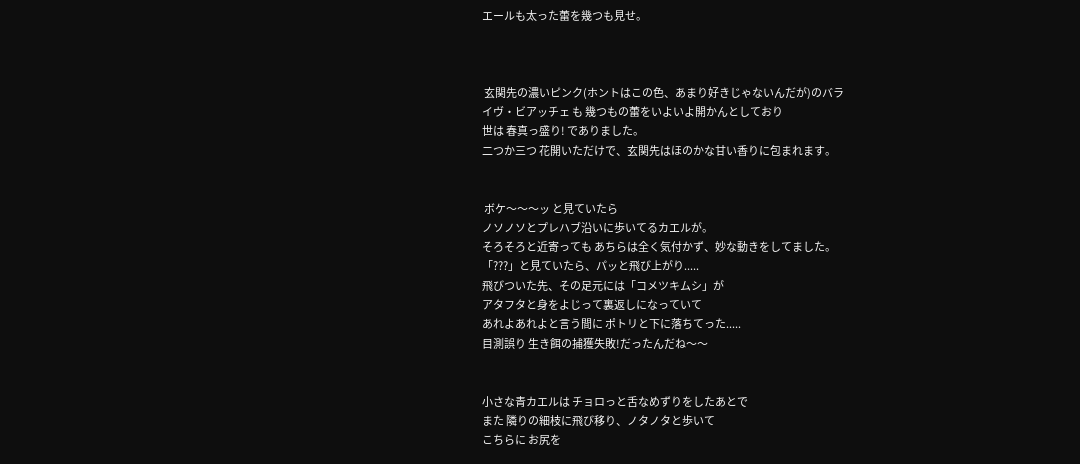エールも太った蕾を幾つも見せ。



 玄関先の濃いピンク(ホントはこの色、あまり好きじゃないんだが)のバラ
イヴ・ビアッチェ も 幾つもの蕾をいよいよ開かんとしており
世は 春真っ盛り! でありました。
二つか三つ 花開いただけで、玄関先はほのかな甘い香りに包まれます。


 ボケ〜〜〜ッ と見ていたら
ノソノソとプレハブ沿いに歩いてるカエルが。
そろそろと近寄っても あちらは全く気付かず、妙な動きをしてました。
「???」と見ていたら、パッと飛び上がり.....
飛びついた先、その足元には「コメツキムシ」が
アタフタと身をよじって裏返しになっていて
あれよあれよと言う間に ポトリと下に落ちてった.....
目測誤り 生き餌の捕獲失敗!だったんだね〜〜


小さな青カエルは チョロっと舌なめずりをしたあとで
また 隣りの細枝に飛び移り、ノタノタと歩いて
こちらに お尻を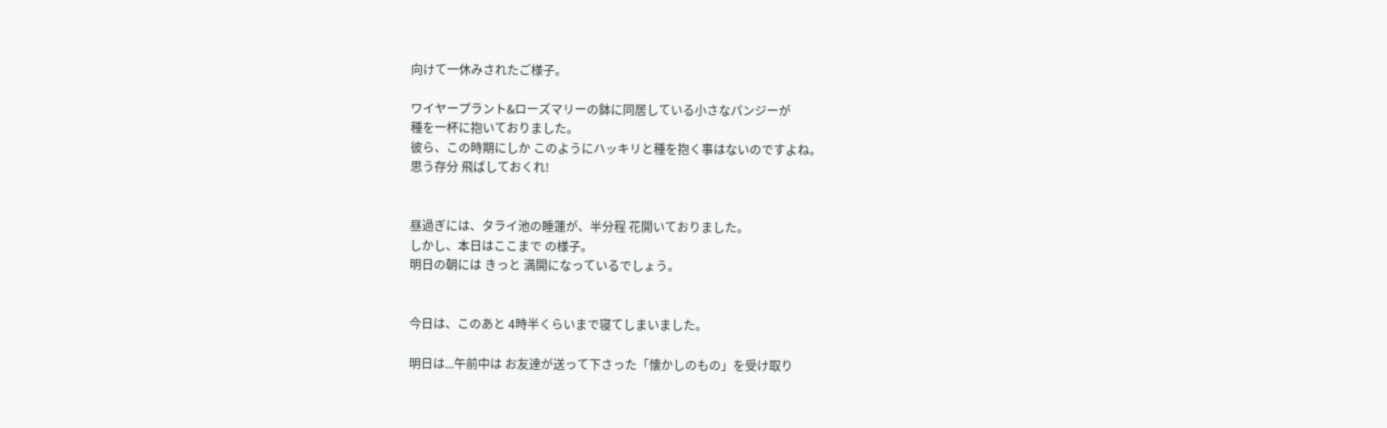向けて一休みされたご様子。

ワイヤープラント&ローズマリーの鉢に同居している小さなパンジーが
種を一杯に抱いておりました。
彼ら、この時期にしか このようにハッキリと種を抱く事はないのですよね。
思う存分 飛ばしておくれ!


昼過ぎには、タライ池の睡蓮が、半分程 花開いておりました。
しかし、本日はここまで の様子。
明日の朝には きっと 満開になっているでしょう。


今日は、このあと 4時半くらいまで寝てしまいました。

明日は...午前中は お友達が送って下さった「懐かしのもの」を受け取り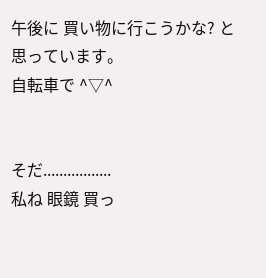午後に 買い物に行こうかな? と思っています。
自転車で ^▽^


そだ.................
私ね 眼鏡 買っ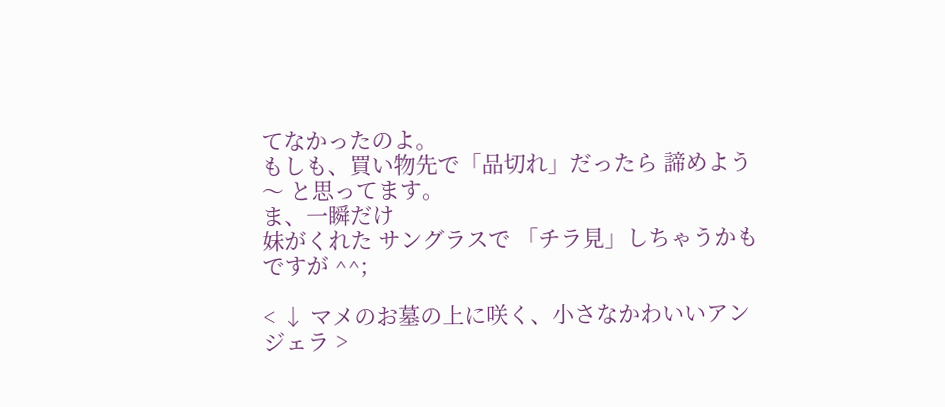てなかったのよ。
もしも、買い物先で「品切れ」だったら 諦めよう〜 と思ってます。
ま、一瞬だけ
妹がくれた サングラスで 「チラ見」しちゃうかも   ですが ^^;

< ↓ マメのお墓の上に咲く、小さなかわいいアンジェラ >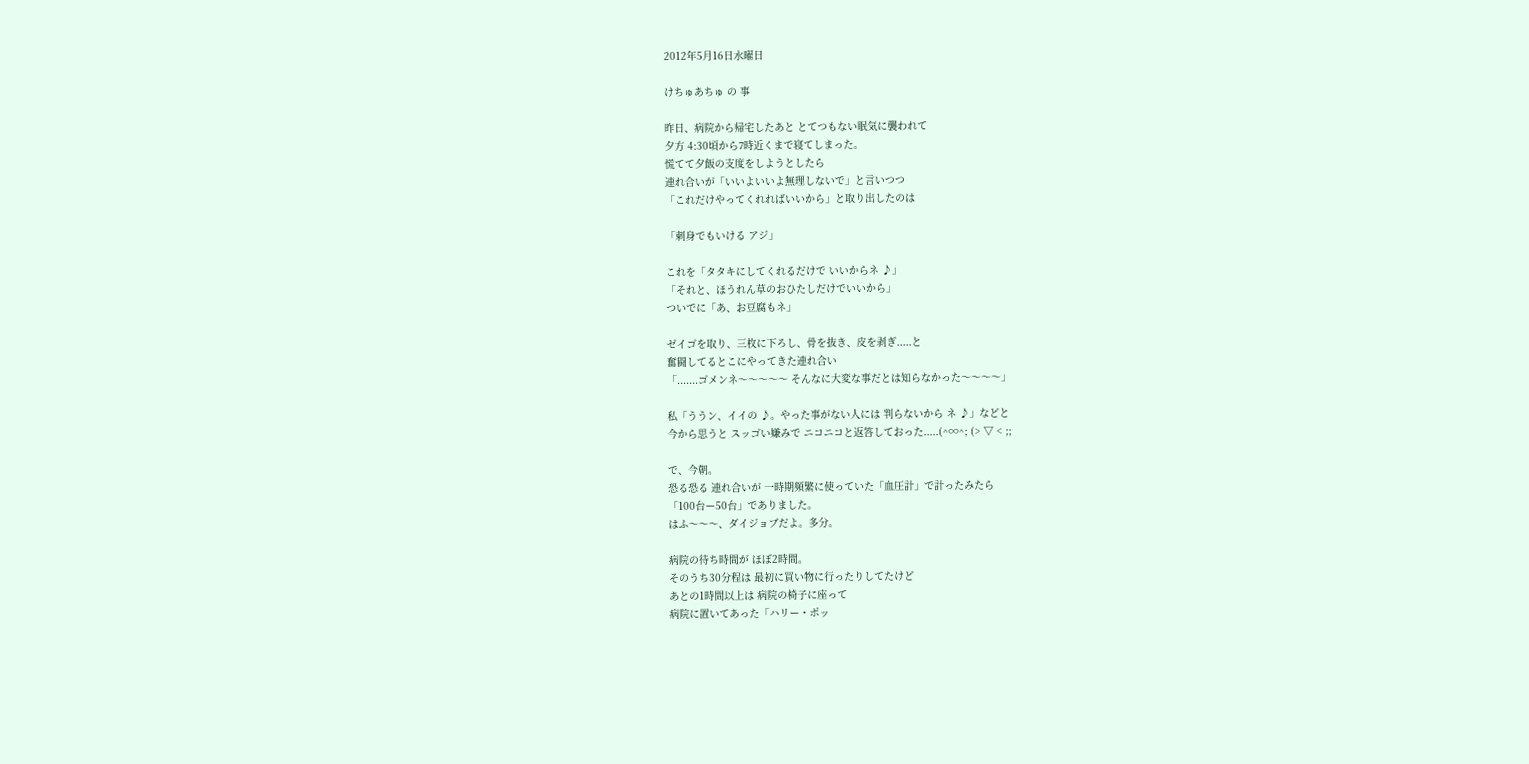2012年5月16日水曜日

けちゅあちゅ の 事

昨日、病院から帰宅したあと とてつもない眠気に襲われて
夕方 4:30頃から7時近くまで寝てしまった。
慌てて夕飯の支度をしようとしたら
連れ合いが「いいよいいよ無理しないで」と言いつつ
「これだけやってくれればいいから」と取り出したのは

「刺身でもいける アジ」

これを「タタキにしてくれるだけで いいからネ ♪」
「それと、ほうれん草のおひたしだけでいいから」
ついでに「あ、お豆腐もネ」

ゼイゴを取り、三枚に下ろし、骨を抜き、皮を剥ぎ.....と
奮闘してるとこにやってきた連れ合い
「.......ゴメンネ〜〜〜〜〜 そんなに大変な事だとは知らなかった〜〜〜〜」

私「ううン、イイの ♪。やった事がない人には 判らないから ネ ♪」などと
今から思うと スッゴい嫌みで ニコニコと返答しておった.....(^∞^; (> ▽ < ;;

で、今朝。
恐る恐る 連れ合いが 一時期頻繁に使っていた「血圧計」で計ったみたら
「100台ー50台」でありました。
はふ〜〜〜、ダイジョブだよ。多分。

病院の待ち時間が ほぼ2時間。
そのうち30分程は 最初に買い物に行ったりしてたけど
あとの1時間以上は 病院の椅子に座って
病院に置いてあった「ハリー・ポッ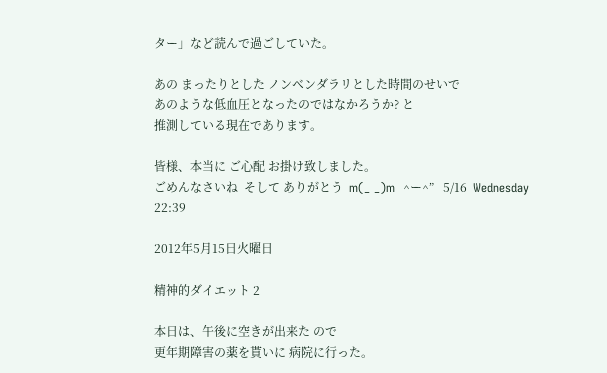ター」など読んで過ごしていた。

あの まったりとした ノンベンダラリとした時間のせいで
あのような低血圧となったのではなかろうか? と
推測している現在であります。

皆様、本当に ご心配 お掛け致しました。
ごめんなさいね  そして ありがとう  m(_ _)m  ^ー^”   5/16  Wednesday  22:39

2012年5月15日火曜日

精神的ダイエット 2

本日は、午後に空きが出来た ので
更年期障害の薬を貰いに 病院に行った。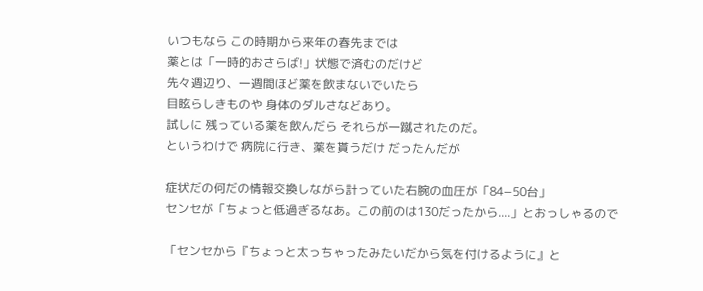いつもなら この時期から来年の春先までは
薬とは「一時的おさらば!」状態で済むのだけど
先々週辺り、一週間ほど薬を飲まないでいたら
目眩らしきものや 身体のダルさなどあり。
試しに 残っている薬を飲んだら それらが一蹴されたのだ。
というわけで 病院に行き、薬を貰うだけ だったんだが

症状だの何だの情報交換しながら計っていた右腕の血圧が「84−50台」
センセが「ちょっと低過ぎるなあ。この前のは130だったから....」とおっしゃるので

「センセから『ちょっと太っちゃったみたいだから気を付けるように』と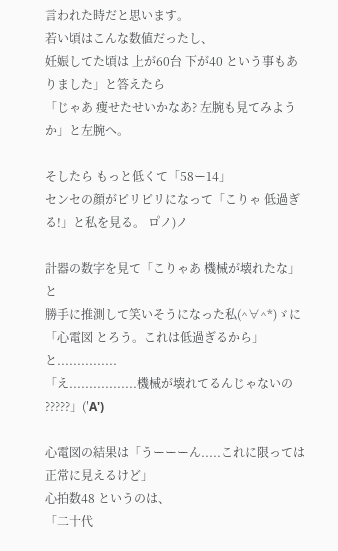言われた時だと思います。
若い頃はこんな数値だったし、
妊娠してた頃は 上が60台 下が40 という事もありました」と答えたら
「じゃあ 痩せたせいかなあ? 左腕も見てみようか」と左腕へ。

そしたら もっと低くて「58ー14」
センセの顔がピリピリになって「こりゃ 低過ぎる!」と私を見る。 ロ゚ノ)ノ

計器の数字を見て「こりゃあ 機械が壊れたな」と
勝手に推測して笑いそうになった私(^∀^*)ゞに
「心電図 とろう。これは低過ぎるから」と...............
「え.................機械が壊れてるんじゃないの ?????」(′A')

心電図の結果は「うーーーん.....これに限っては正常に見えるけど」
心拍数48 というのは、
「二十代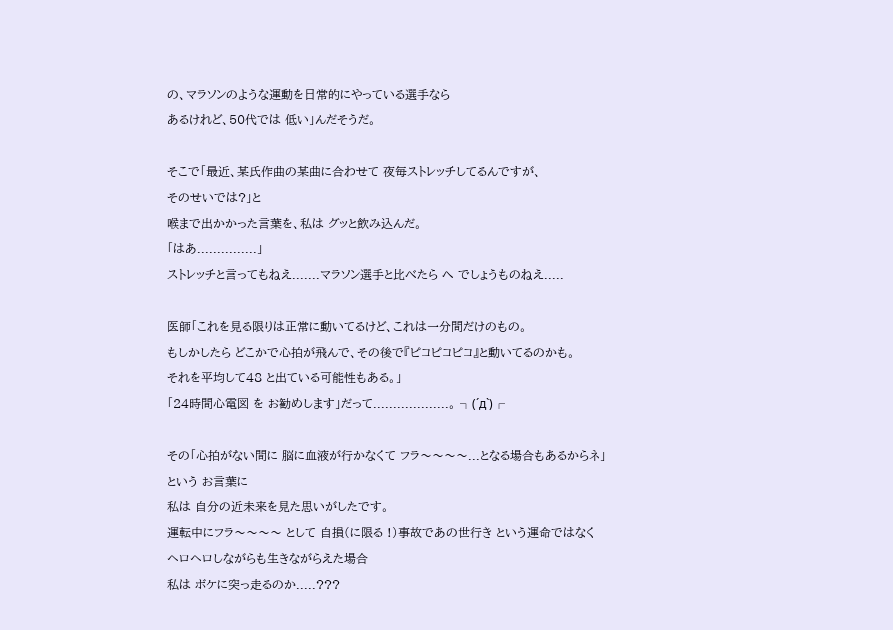の、マラソンのような運動を日常的にやっている選手なら
あるけれど、50代では 低い」んだそうだ。

そこで「最近、某氏作曲の某曲に合わせて 夜毎ストレッチしてるんですが、
そのせいでは?」と
喉まで出かかった言葉を、私は グッと飲み込んだ。
「はあ...............」
ストレッチと言ってもねえ.......マラソン選手と比べたら へ でしょうものねえ.....

医師「これを見る限りは正常に動いてるけど、これは一分間だけのもの。
もしかしたら どこかで心拍が飛んで、その後で『ピコピコピコ』と動いてるのかも。
それを平均して48 と出ている可能性もある。」
「24時間心電図 を お勧めします」だって...................。 ┐(´д`)┌

その「心拍がない間に 脳に血液が行かなくて フラ〜〜〜〜...となる場合もあるからネ」
という お言葉に
私は 自分の近未来を見た思いがしたです。
運転中にフラ〜〜〜〜 として 自損(に限る !)事故であの世行き という運命ではなく
ヘロヘロしながらも生きながらえた場合
私は ボケに突っ走るのか.....???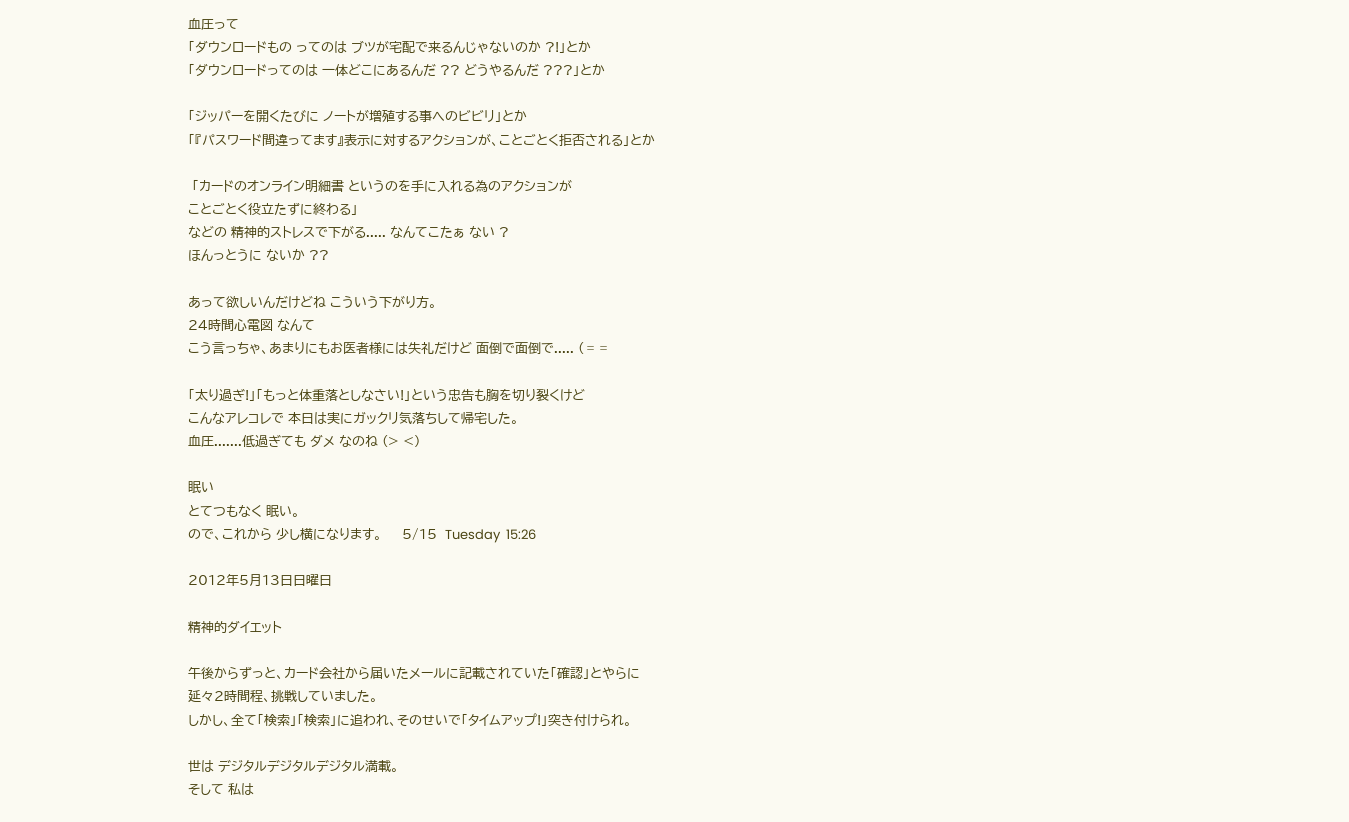血圧って
「ダウンロードもの ってのは ブツが宅配で来るんじゃないのか ?!」とか
「ダウンロードってのは 一体どこにあるんだ ?? どうやるんだ ???」とか

「ジッパーを開くたびに ノートが増殖する事へのビビリ」とか
「『パスワード間違ってます』表示に対するアクションが、ことごとく拒否される」とか

 「カードのオンライン明細書 というのを手に入れる為のアクションが
ことごとく役立たずに終わる」
などの 精神的ストレスで下がる..... なんてこたぁ ない ?
ほんっとうに ないか ??

あって欲しいんだけどね こういう下がり方。
24時間心電図 なんて
こう言っちゃ、あまりにもお医者様には失礼だけど 面倒で面倒で..... (゠゠

「太り過ぎ!」「もっと体重落としなさい!」という忠告も胸を切り裂くけど
こんなアレコレで 本日は実にガックリ気落ちして帰宅した。
血圧.......低過ぎても ダメ なのね (> <)

眠い
とてつもなく 眠い。
ので、これから 少し横になります。     5/15  Tuesday  15:26

2012年5月13日日曜日

精神的ダイエット

午後からずっと、カード会社から届いたメールに記載されていた「確認」とやらに
延々2時間程、挑戦していました。
しかし、全て「検索」「検索」に追われ、そのせいで「タイムアップ!」突き付けられ。

世は デジタルデジタルデジタル満載。
そして 私は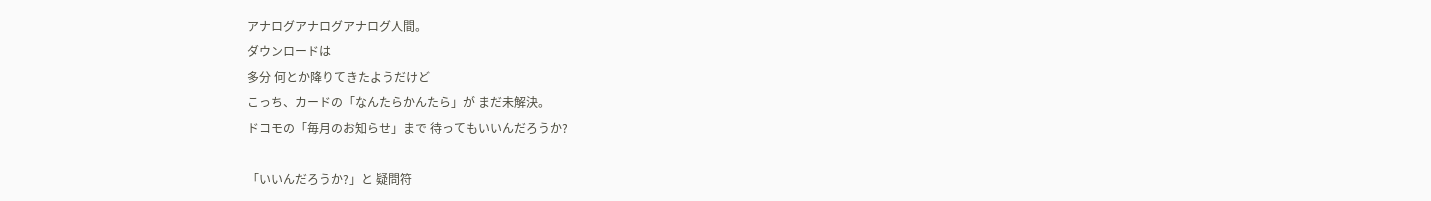アナログアナログアナログ人間。
ダウンロードは
多分 何とか降りてきたようだけど
こっち、カードの「なんたらかんたら」が まだ未解決。
ドコモの「毎月のお知らせ」まで 待ってもいいんだろうか?

「いいんだろうか?」と 疑問符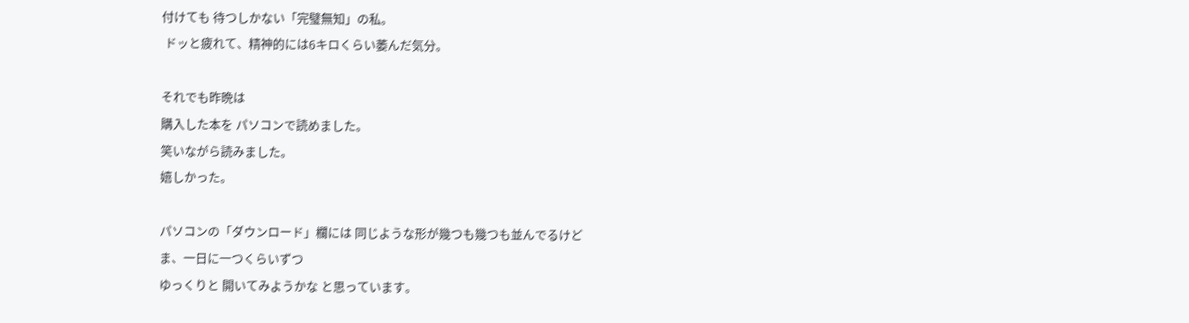付けても 待つしかない「完璧無知」の私。
 ドッと疲れて、精神的には6キロくらい萎んだ気分。

それでも昨晩は
購入した本を パソコンで読めました。
笑いながら読みました。
嬉しかった。

パソコンの「ダウンロード」欄には 同じような形が幾つも幾つも並んでるけど
ま、一日に一つくらいずつ
ゆっくりと 開いてみようかな と思っています。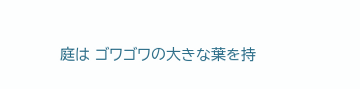庭は ゴワゴワの大きな葉を持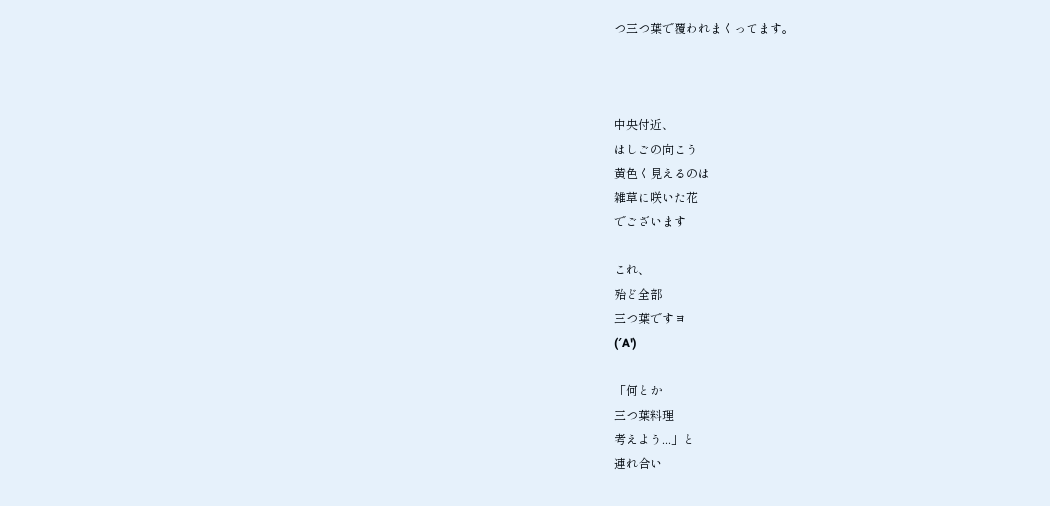つ三つ葉で覆われまくってます。



中央付近、
はしごの向こう
黄色く見えるのは
雑草に咲いた花
でございます

これ、
殆ど全部
三つ葉ですヨ
(′A')

「何とか
三つ葉料理
考えよう...」と
連れ合い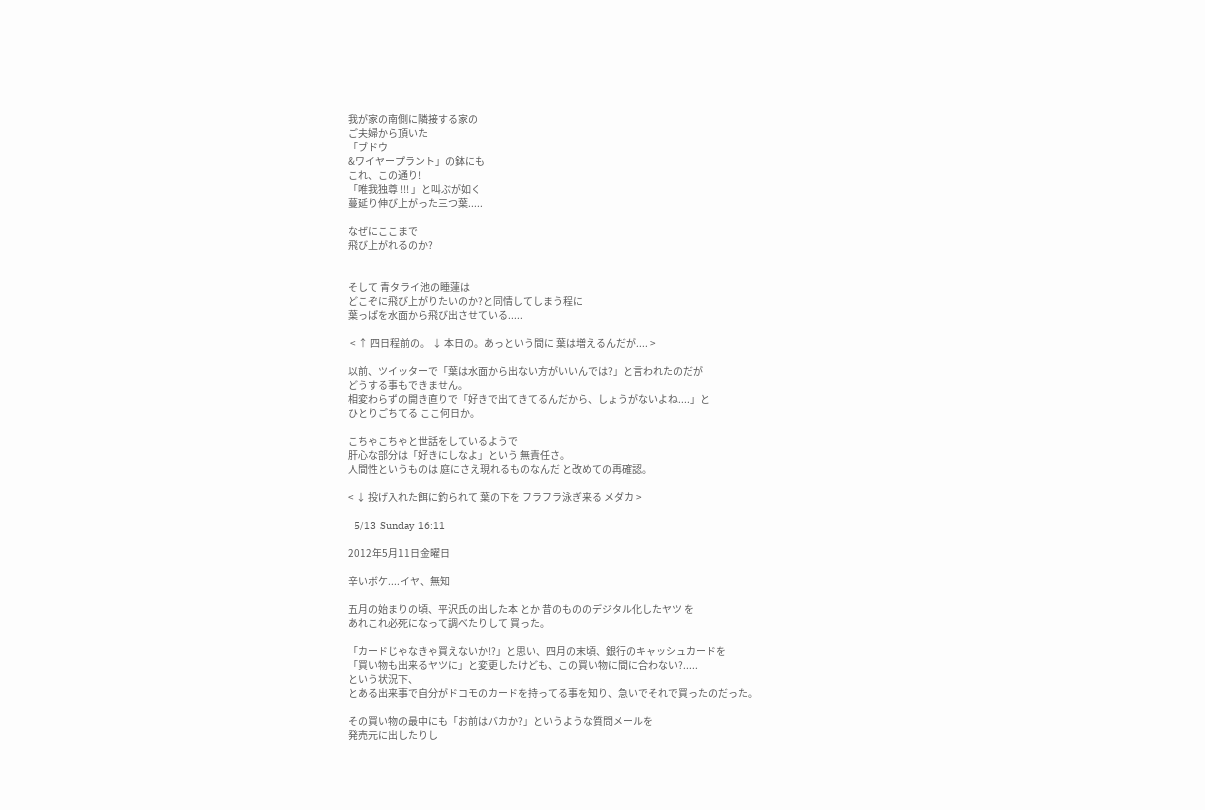我が家の南側に隣接する家の
ご夫婦から頂いた
「ブドウ
&ワイヤープラント」の鉢にも
これ、この通り!
「唯我独尊 !!! 」と叫ぶが如く
蔓延り伸び上がった三つ葉.....

なぜにここまで
飛び上がれるのか?


そして 青タライ池の睡蓮は
どこぞに飛び上がりたいのか?と同情してしまう程に
葉っぱを水面から飛び出させている.....

 < ↑ 四日程前の。 ↓ 本日の。あっという間に 葉は増えるんだが.... >

以前、ツイッターで「葉は水面から出ない方がいいんでは?」と言われたのだが
どうする事もできません。
相変わらずの開き直りで「好きで出てきてるんだから、しょうがないよね....」と
ひとりごちてる ここ何日か。

こちゃこちゃと世話をしているようで
肝心な部分は「好きにしなよ」という 無責任さ。
人間性というものは 庭にさえ現れるものなんだ と改めての再確認。

< ↓ 投げ入れた餌に釣られて 葉の下を フラフラ泳ぎ来る メダカ >

   5/13  Sunday  16:11

2012年5月11日金曜日

辛いボケ....イヤ、無知

五月の始まりの頃、平沢氏の出した本 とか 昔のもののデジタル化したヤツ を
あれこれ必死になって調べたりして 買った。

「カードじゃなきゃ買えないか!?」と思い、四月の末頃、銀行のキャッシュカードを
「買い物も出来るヤツに」と変更したけども、この買い物に間に合わない?.....
という状況下、
とある出来事で自分がドコモのカードを持ってる事を知り、急いでそれで買ったのだった。

その買い物の最中にも「お前はバカか?」というような質問メールを
発売元に出したりし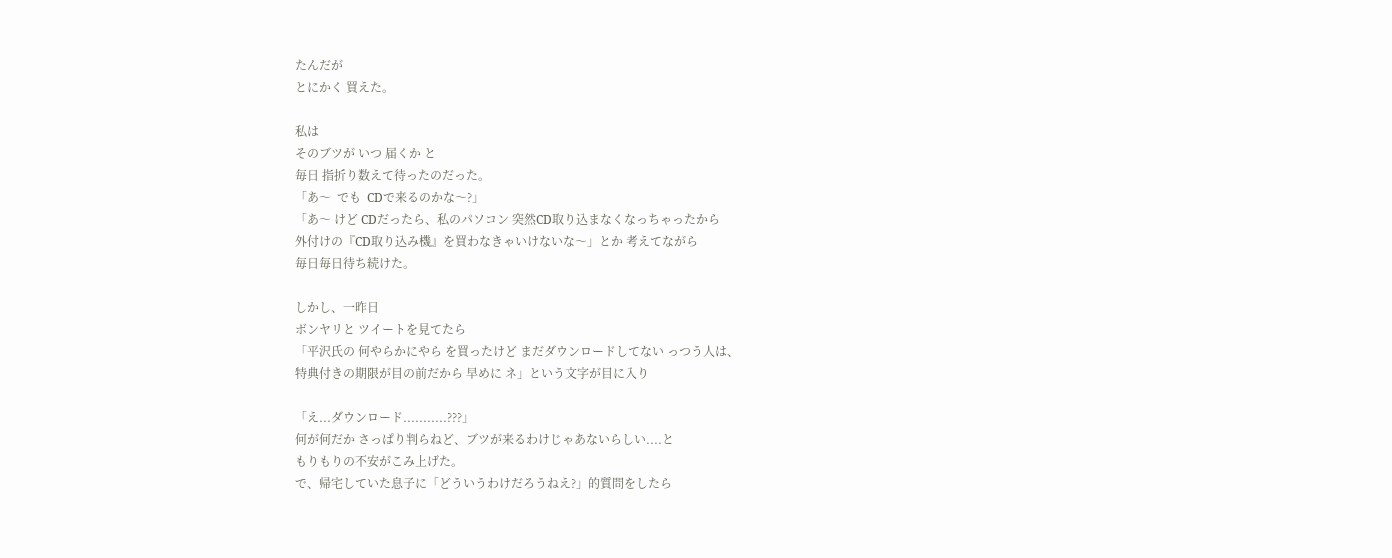たんだが
とにかく 買えた。

私は
そのブツが いつ 届くか と
毎日 指折り数えて待ったのだった。
「あ〜  でも  CDで来るのかな〜?」
「あ〜 けど CDだったら、私のパソコン 突然CD取り込まなくなっちゃったから
外付けの『CD取り込み機』を買わなきゃいけないな〜」とか 考えてながら
毎日毎日待ち続けた。

しかし、一昨日
ボンヤリと ツイートを見てたら
「平沢氏の 何やらかにやら を買ったけど まだダウンロードしてない っつう人は、
特典付きの期限が目の前だから 早めに ネ」という文字が目に入り

「え...ダウンロード...........???」
何が何だか さっぱり判らねど、ブツが来るわけじゃあないらしい....と
もりもりの不安がこみ上げた。
で、帰宅していた息子に「どういうわけだろうねえ?」的質問をしたら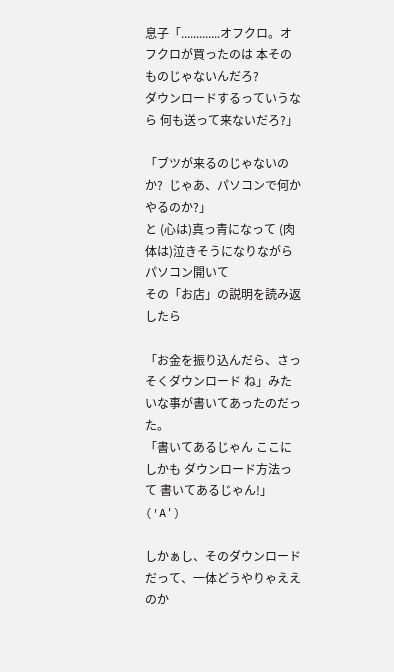息子「.............オフクロ。オフクロが買ったのは 本そのものじゃないんだろ?
ダウンロードするっていうなら 何も送って来ないだろ?」

「ブツが来るのじゃないのか?  じゃあ、パソコンで何かやるのか?」
と (心は)真っ青になって (肉体は)泣きそうになりながら パソコン開いて
その「お店」の説明を読み返したら

「お金を振り込んだら、さっそくダウンロード ね」みたいな事が書いてあったのだった。
「書いてあるじゃん ここに
しかも ダウンロード方法って 書いてあるじゃん!」(′A')

しかぁし、そのダウンロードだって、一体どうやりゃええのか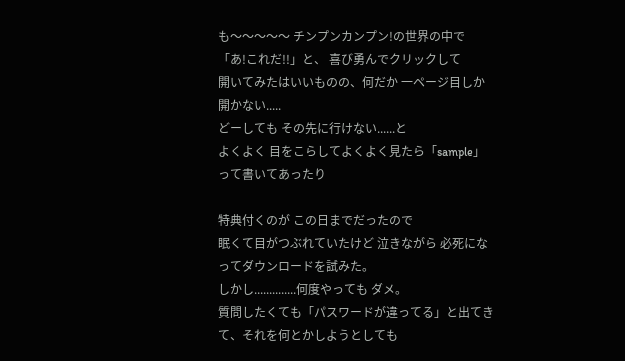も〜〜〜〜〜 チンプンカンプン!の世界の中で
「あ!これだ!!」と、 喜び勇んでクリックして
開いてみたはいいものの、何だか 一ページ目しか開かない.....
どーしても その先に行けない......と
よくよく 目をこらしてよくよく見たら「sample」って書いてあったり

特典付くのが この日までだったので
眠くて目がつぶれていたけど 泣きながら 必死になってダウンロードを試みた。
しかし..............何度やっても ダメ。
質問したくても「パスワードが違ってる」と出てきて、それを何とかしようとしても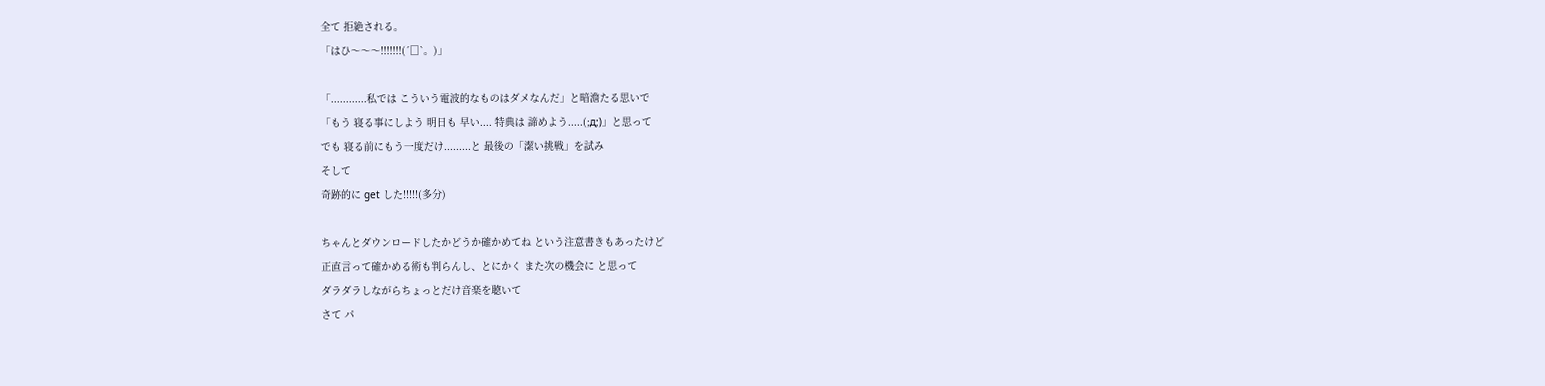全て 拒絶される。
「はひ〜〜〜!!!!!!!(´□`。)」

「............私では こういう電波的なものはダメなんだ」と暗澹たる思いで
「もう 寝る事にしよう 明日も 早い.... 特典は 諦めよう.....(;д;)」と思って
でも 寝る前にもう一度だけ.........と 最後の「潔い挑戦」を試み
そして
奇跡的に get した!!!!!(多分)

ちゃんとダウンロードしたかどうか確かめてね という注意書きもあったけど
正直言って確かめる術も判らんし、とにかく また次の機会に と思って
ダラダラしながらちょっとだけ音楽を聴いて
さて パ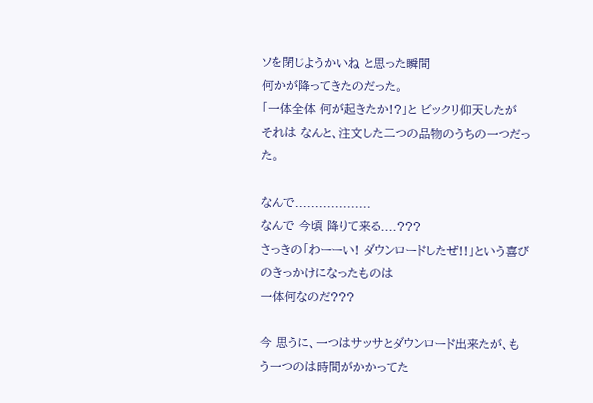ソを閉じようかいね と思った瞬間
何かが降ってきたのだった。
「一体全体 何が起きたか!?」と ビックリ仰天したが
それは なんと、注文した二つの品物のうちの一つだった。

なんで...................
なんで 今頃 降りて来る....???
さっきの「わーーい! ダウンロードしたぜ!!」という喜びのきっかけになったものは
一体何なのだ???

今 思うに、一つはサッサとダウンロード出来たが、もう一つのは時間がかかってた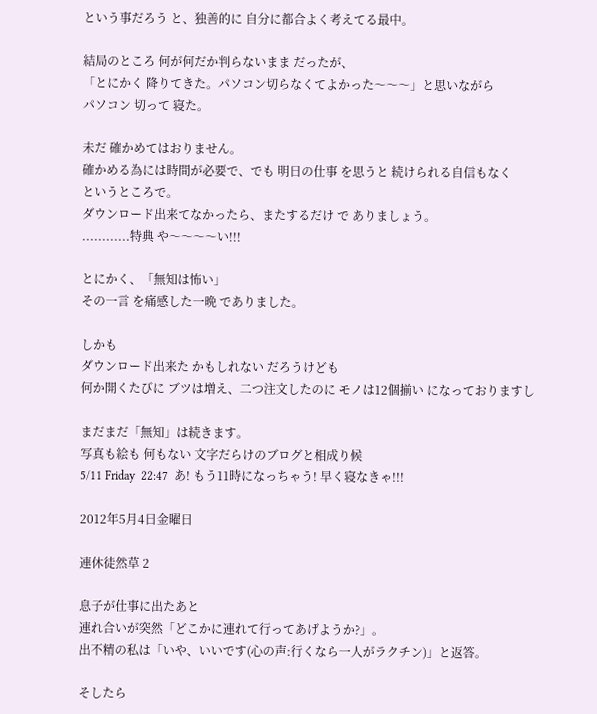という事だろう と、独善的に 自分に都合よく考えてる最中。

結局のところ 何が何だか判らないまま だったが、
「とにかく 降りてきた。パソコン切らなくてよかった〜〜〜」と思いながら
パソコン 切って 寝た。

未だ 確かめてはおりません。
確かめる為には時間が必要で、でも 明日の仕事 を思うと 続けられる自信もなく
というところで。
ダウンロード出来てなかったら、またするだけ で ありましょう。
............特典 や〜〜〜〜い!!!

とにかく、「無知は怖い」
その一言 を痛感した一晩 でありました。

しかも
ダウンロード出来た かもしれない だろうけども
何か開くたびに ブツは増え、二つ注文したのに モノは12個揃い になっておりますし

まだまだ「無知」は続きます。
写真も絵も 何もない 文字だらけのブログと相成り候
5/11 Friday  22:47  あ! もう11時になっちゃう! 早く寝なきゃ!!!

2012年5月4日金曜日

連休徒然草 2

息子が仕事に出たあと
連れ合いが突然「どこかに連れて行ってあげようか?」。
出不精の私は「いや、いいです(心の声:行くなら一人がラクチン)」と返答。

そしたら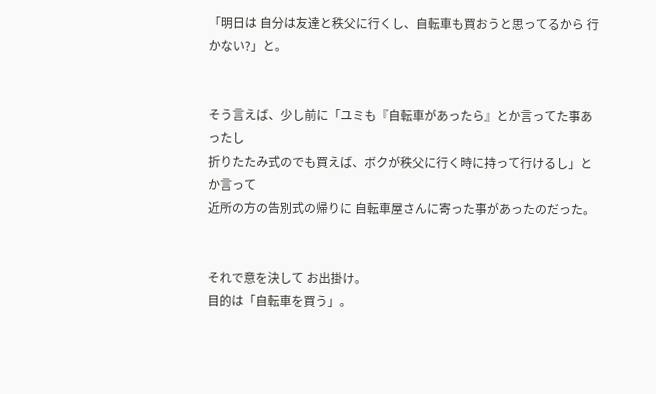「明日は 自分は友達と秩父に行くし、自転車も買おうと思ってるから 行かない?」と。


そう言えば、少し前に「ユミも『自転車があったら』とか言ってた事あったし
折りたたみ式のでも買えば、ボクが秩父に行く時に持って行けるし」とか言って
近所の方の告別式の帰りに 自転車屋さんに寄った事があったのだった。


それで意を決して お出掛け。
目的は「自転車を買う」。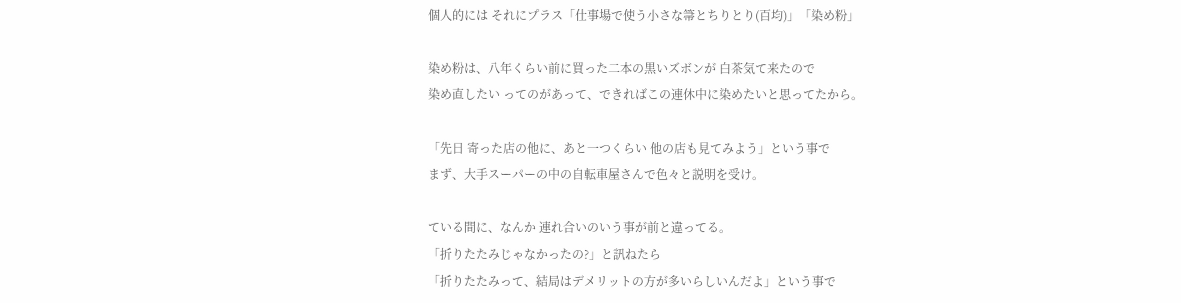個人的には それにプラス「仕事場で使う小さな箒とちりとり(百均)」「染め粉」

染め粉は、八年くらい前に買った二本の黒いズボンが 白茶気て来たので
染め直したい ってのがあって、できればこの連休中に染めたいと思ってたから。

「先日 寄った店の他に、あと一つくらい 他の店も見てみよう」という事で
まず、大手スーパーの中の自転車屋さんで色々と説明を受け。

ている間に、なんか 連れ合いのいう事が前と違ってる。
「折りたたみじゃなかったの?」と訊ねたら
「折りたたみって、結局はデメリットの方が多いらしいんだよ」という事で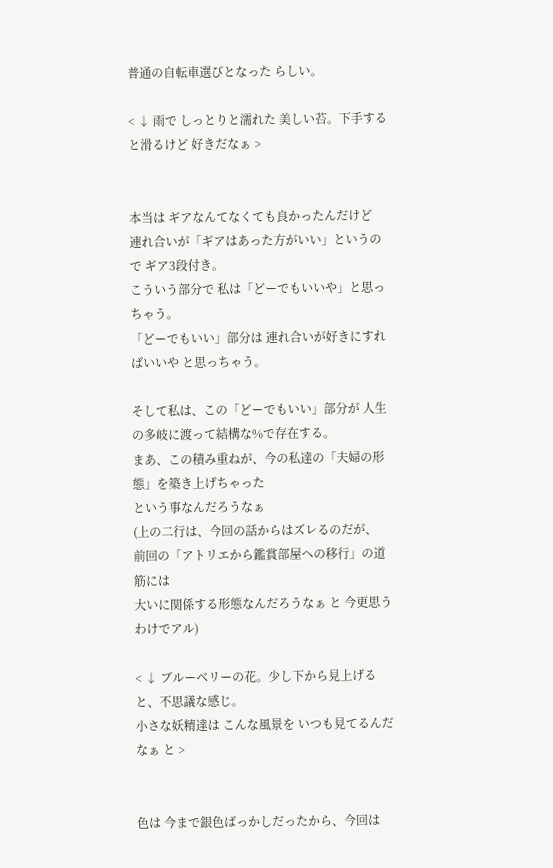普通の自転車選びとなった らしい。

< ↓ 雨で しっとりと濡れた 美しい苔。下手すると滑るけど 好きだなぁ >


本当は ギアなんてなくても良かったんだけど
連れ合いが「ギアはあった方がいい」というので ギア3段付き。
こういう部分で 私は「どーでもいいや」と思っちゃう。
「どーでもいい」部分は 連れ合いが好きにすればいいや と思っちゃう。

そして私は、この「どーでもいい」部分が 人生の多岐に渡って結構な%で存在する。
まあ、この積み重ねが、今の私達の「夫婦の形態」を築き上げちゃった
という事なんだろうなぁ
(上の二行は、今回の話からはズレるのだが、
前回の「アトリエから鑑賞部屋への移行」の道筋には
大いに関係する形態なんだろうなぁ と 今更思うわけでアル)

< ↓ ブルーベリーの花。少し下から見上げると、不思議な感じ。
小さな妖精達は こんな風景を いつも見てるんだなぁ と >


色は 今まで銀色ばっかしだったから、今回は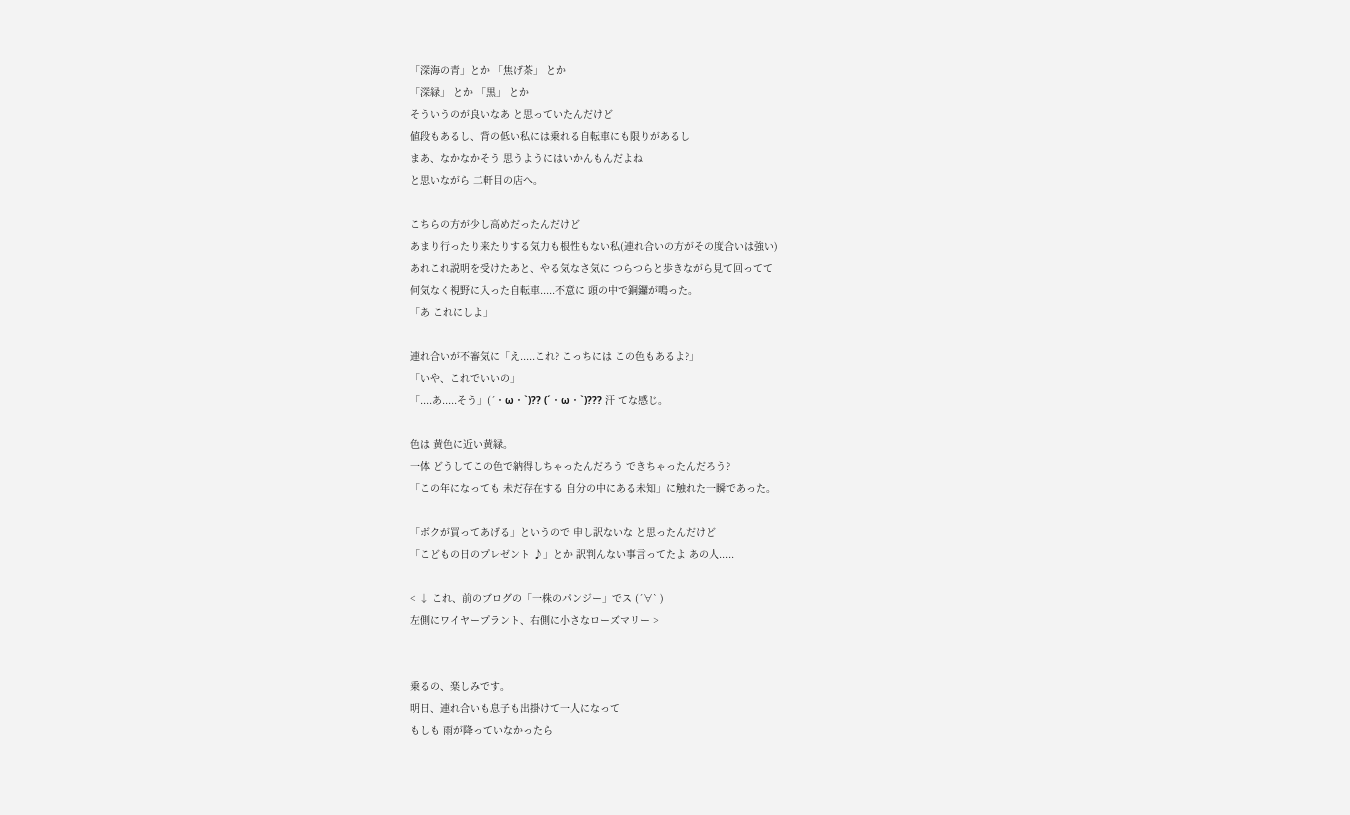「深海の青」とか 「焦げ茶」 とか
「深緑」 とか 「黒」 とか
そういうのが良いなあ と思っていたんだけど
値段もあるし、背の低い私には乗れる自転車にも限りがあるし
まあ、なかなかそう 思うようにはいかんもんだよね
と思いながら 二軒目の店へ。

こちらの方が少し高めだったんだけど
あまり行ったり来たりする気力も根性もない私(連れ合いの方がその度合いは強い)
あれこれ説明を受けたあと、やる気なさ気に つらつらと歩きながら見て回ってて
何気なく視野に入った自転車.....不意に 頭の中で銅鑼が鳴った。
「あ これにしよ」

連れ合いが不審気に「え.....これ? こっちには この色もあるよ?」
「いや、これでいいの」
「....あ.....そう」(´・ω・`)?? (´・ω・`)??? 汗 てな感じ。

色は 黄色に近い黄緑。
一体 どうしてこの色で納得しちゃったんだろう できちゃったんだろう?
「この年になっても 未だ存在する 自分の中にある未知」に触れた一瞬であった。

「ボクが買ってあげる」というので 申し訳ないな と思ったんだけど
「こどもの日のプレゼント ♪」とか 訳判んない事言ってたよ あの人.....

< ↓ これ、前のブログの「一株のパンジー」でス (´∀` )
左側にワイヤープラント、右側に小さなローズマリー >


乗るの、楽しみです。
明日、連れ合いも息子も出掛けて一人になって
もしも 雨が降っていなかったら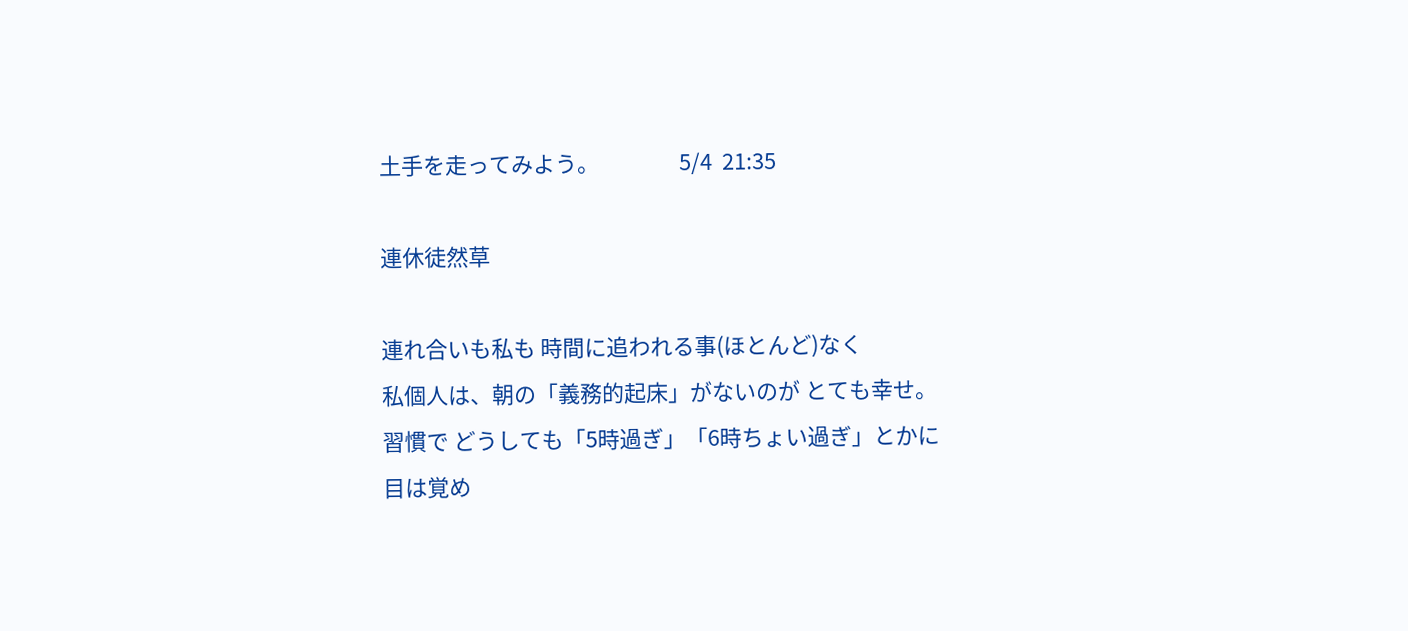土手を走ってみよう。                5/4  21:35

連休徒然草

連れ合いも私も 時間に追われる事(ほとんど)なく
私個人は、朝の「義務的起床」がないのが とても幸せ。
習慣で どうしても「5時過ぎ」「6時ちょい過ぎ」とかに
目は覚め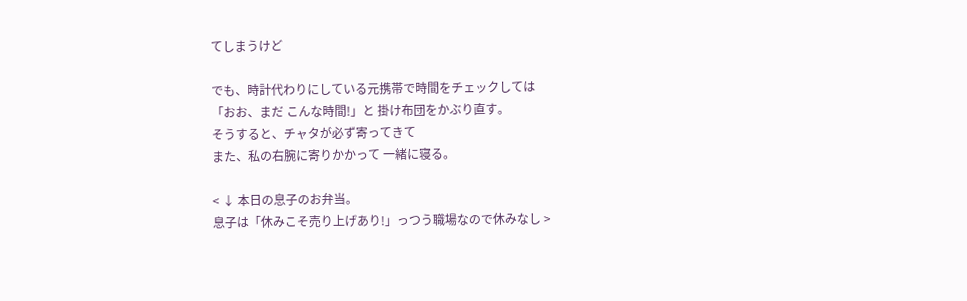てしまうけど

でも、時計代わりにしている元携帯で時間をチェックしては
「おお、まだ こんな時間!」と 掛け布団をかぶり直す。
そうすると、チャタが必ず寄ってきて
また、私の右腕に寄りかかって 一緒に寝る。

< ↓ 本日の息子のお弁当。
息子は「休みこそ売り上げあり!」っつう職場なので休みなし >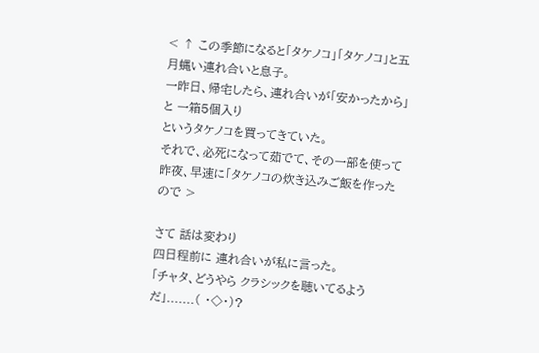< ↑ この季節になると「タケノコ」「タケノコ」と五月蝿い連れ合いと息子。
一昨日、帰宅したら、連れ合いが「安かったから」と 一箱5個入り
というタケノコを買ってきていた。
それで、必死になって茹でて、その一部を使って
昨夜、早速に「タケノコの炊き込みご飯を作った ので >

さて 話は変わり
四日程前に 連れ合いが私に言った。
「チャタ、どうやら クラシックを聴いてるようだ」.......( ・◇・)?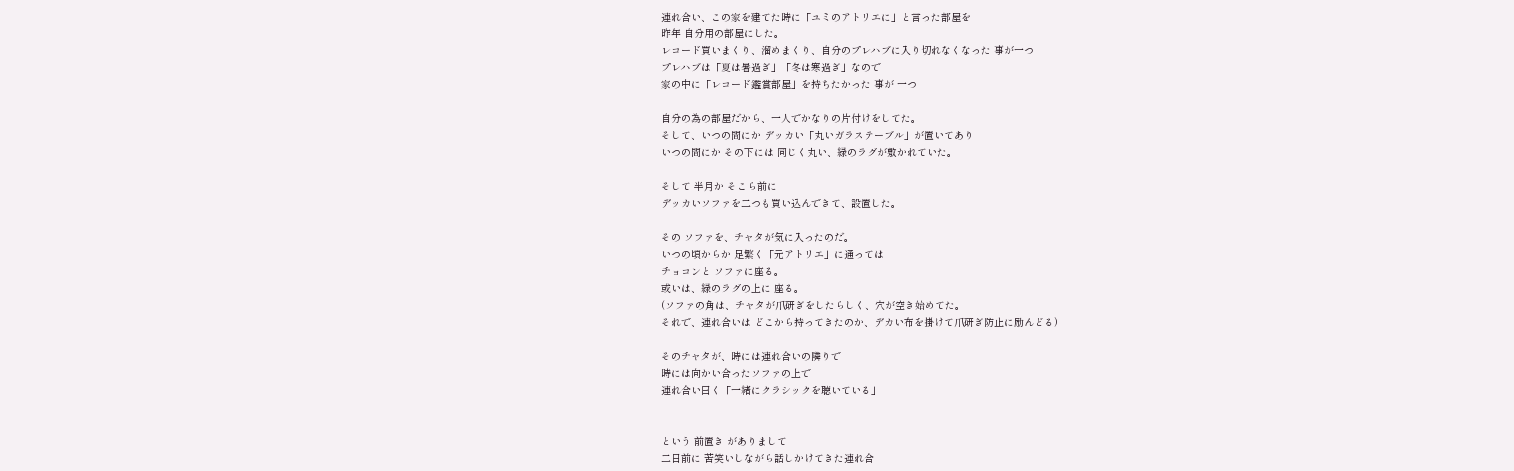連れ合い、この家を建てた時に「ユミのアトリエに」と言った部屋を
昨年 自分用の部屋にした。
レコード買いまくり、溜めまくり、自分のプレハブに入り切れなくなった 事が一つ
プレハブは「夏は暑過ぎ」「冬は寒過ぎ」なので
家の中に「レコード鑑賞部屋」を持ちたかった 事が 一つ

自分の為の部屋だから、一人でかなりの片付けをしてた。
そして、いつの間にか デッカい「丸いガラステーブル」が置いてあり
いつの間にか その下には 同じく丸い、緑のラグが敷かれていた。

そして 半月か そこら前に
デッカいソファを二つも買い込んできて、設置した。

その ソファを、チャタが気に入ったのだ。
いつの頃からか 足繁く「元アトリエ」に通っては
チョコンと ソファに座る。
或いは、緑のラグの上に 座る。
(ソファの角は、チャタが爪研ぎをしたらしく、穴が空き始めてた。
それで、連れ合いは どこから持ってきたのか、デカい布を掛けて爪研ぎ防止に励んどる)

そのチャタが、時には連れ合いの隣りで
時には向かい合ったソファの上で
連れ合い曰く「一緒にクラシックを聴いている」


という 前置き がありまして
二日前に 苦笑いしながら話しかけてきた連れ合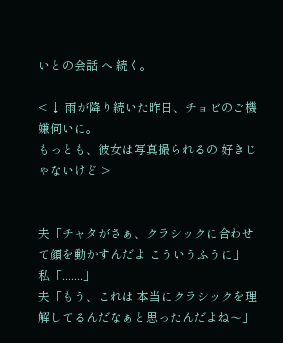いとの会話 へ 続く。

< ↓ 雨が降り続いた昨日、チョビのご機嫌伺いに。
もっとも、彼女は写真撮られるの 好きじゃないけど >


夫「チャタがさぁ、クラシックに合わせて顔を動かすんだよ こういうふうに」
私「.......」
夫「もう、これは 本当にクラシックを理解してるんだなぁと思ったんだよね〜」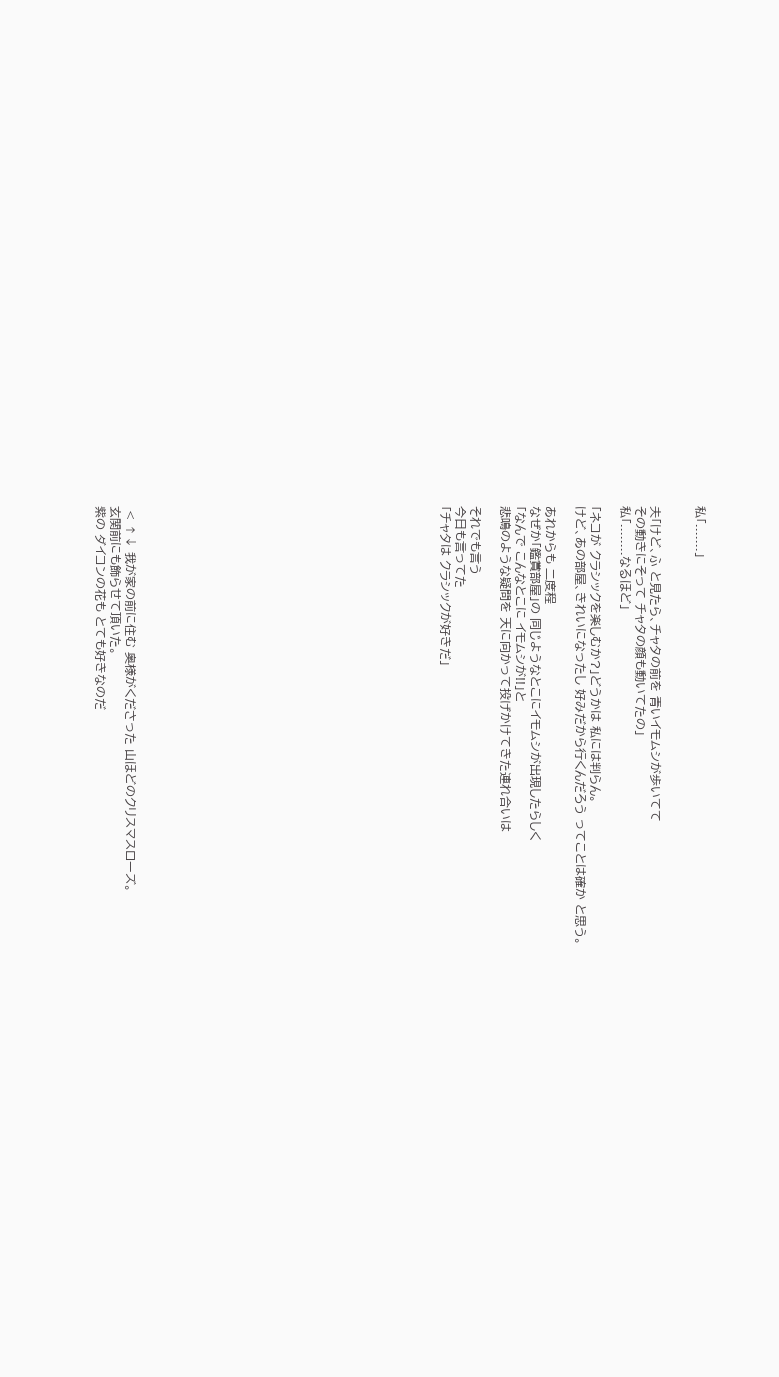私「.......」


夫「けど、ふ と見たら、チャタの前を 青いイモムシが歩いてて
その動きにそって チャタの顔も動いてたの」
私「........なるほど」

「ネコが クラシックを楽しむか?」どうかは 私には判らん。
けど、あの部屋、きれいになったし 好みだから行くんだろう ってことは確か と思う。

あれからも 二度程
なぜか「鑑賞部屋」の 同じようなとこにイモムシが出現したらしく
「なんで こんなとこに イモムシが!!」と
悲鳴のような疑問を 天に向かって投げかけてきた連れ合いは

それでも言う
今日も言ってた
「チャタは クラシックが好きだ」




















 < ↑↓ 我が家の前に住む 奥様がくださった 山ほどのクリスマスローズ。
玄関前にも飾らせて頂いた。
紫の ダイコンの花も とても好きなのだ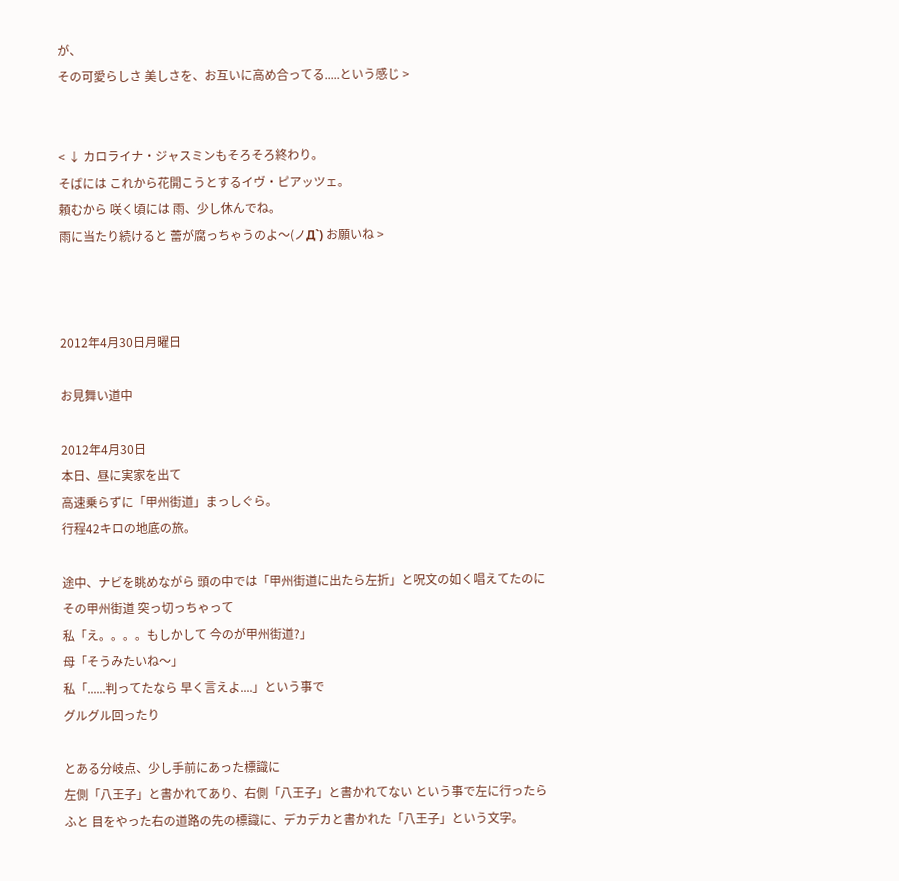が、
その可愛らしさ 美しさを、お互いに高め合ってる.....という感じ >


< ↓ カロライナ・ジャスミンもそろそろ終わり。
そばには これから花開こうとするイヴ・ピアッツェ。
頼むから 咲く頃には 雨、少し休んでね。
雨に当たり続けると 蕾が腐っちゃうのよ〜(ノД`) お願いね >



2012年4月30日月曜日

お見舞い道中

2012年4月30日
本日、昼に実家を出て
高速乗らずに「甲州街道」まっしぐら。
行程42キロの地底の旅。

途中、ナビを眺めながら 頭の中では「甲州街道に出たら左折」と呪文の如く唱えてたのに
その甲州街道 突っ切っちゃって
私「え。。。。もしかして 今のが甲州街道?」
母「そうみたいね〜」
私「......判ってたなら 早く言えよ....」という事で
グルグル回ったり

とある分岐点、少し手前にあった標識に
左側「八王子」と書かれてあり、右側「八王子」と書かれてない という事で左に行ったら
ふと 目をやった右の道路の先の標識に、デカデカと書かれた「八王子」という文字。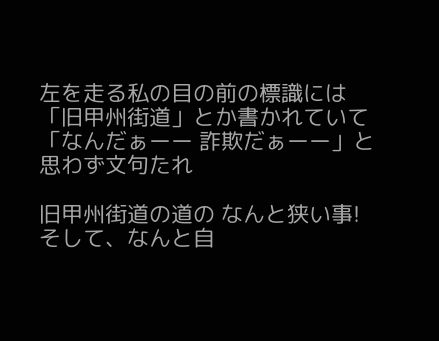左を走る私の目の前の標識には「旧甲州街道」とか書かれていて
「なんだぁーー 詐欺だぁーー」と 思わず文句たれ

旧甲州街道の道の なんと狭い事!
そして、なんと自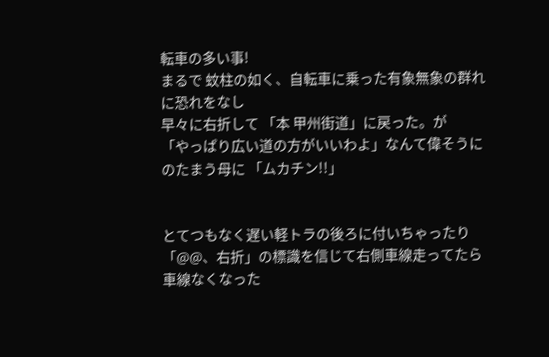転車の多い事!
まるで 蚊柱の如く、自転車に乗った有象無象の群れに恐れをなし
早々に右折して 「本 甲州街道」に戻った。が
「やっぱり広い道の方がいいわよ」なんて偉そうにのたまう母に 「ムカチン!!」


とてつもなく遅い軽トラの後ろに付いちゃったり
「@@、右折」の標識を信じて右側車線走ってたら 車線なくなった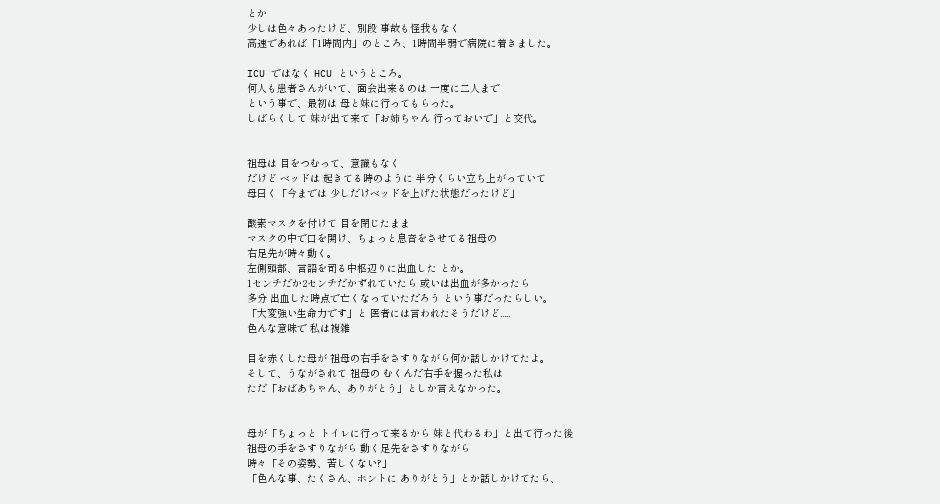とか
少しは色々あったけど、別段 事故も怪我もなく
高速であれば「1時間内」のところ、1時間半弱で病院に着きました。

ICU ではなく HCU というところ。
何人も患者さんがいて、面会出来るのは 一度に二人まで
という事で、最初は 母と妹に行ってもらった。
しばらくして 妹が出て来て「お姉ちゃん 行っておいで」と交代。


祖母は 目をつむって、意識もなく
だけど ベッドは 起きてる時のように 半分くらい立ち上がっていて
母曰く「今までは 少しだけベッドを上げた状態だったけど」

酸素マスクを付けて 目を閉じたまま
マスクの中で口を開け、ちょっと息音をさせてる祖母の
右足先が時々動く。
左側頭部、言語を司る中枢辺りに出血した とか。
1センチだか2センチだかずれていたら 或いは出血が多かったら
多分 出血した時点で亡くなっていただろう という事だったらしい。
「大変強い生命力です」と 医者には言われたそうだけど.....
色んな意味で 私は複雑

目を赤くした母が 祖母の右手をさすりながら何か話しかけてたよ。
そして、うながされて 祖母の むくんだ右手を握った私は
ただ「おばあちゃん、ありがとう」としか言えなかった。


母が「ちょっと トイレに行って来るから 妹と代わるわ」と出て行った後
祖母の手をさすりながら 動く足先をさすりながら
時々「その姿勢、苦しくない?」
「色んな事、たくさん、ホントに ありがとう」とか話しかけてたら、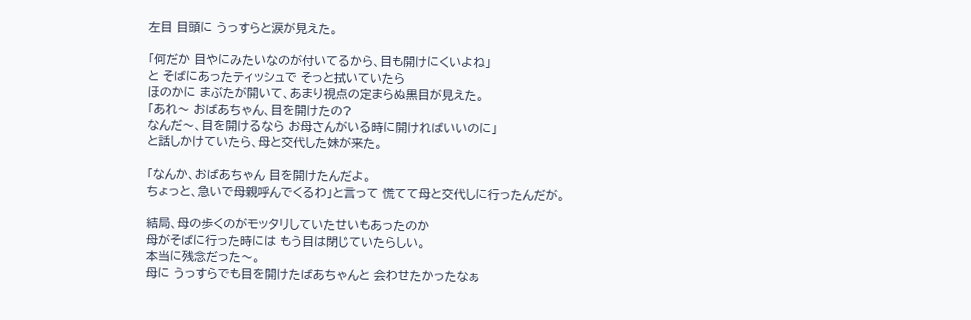左目 目頭に うっすらと涙が見えた。

「何だか 目やにみたいなのが付いてるから、目も開けにくいよね」
と そばにあったティッシュで そっと拭いていたら
ほのかに まぶたが開いて、あまり視点の定まらぬ黒目が見えた。
「あれ〜 おばあちゃん、目を開けたの?
なんだ〜、目を開けるなら お母さんがいる時に開ければいいのに」
と話しかけていたら、母と交代した妹が来た。

「なんか、おばあちゃん 目を開けたんだよ。
ちょっと、急いで母親呼んでくるわ」と言って 慌てて母と交代しに行ったんだが。

結局、母の歩くのがモッタリしていたせいもあったのか
母がそばに行った時には もう目は閉じていたらしい。
本当に残念だった〜。
母に うっすらでも目を開けたばあちゃんと 会わせたかったなぁ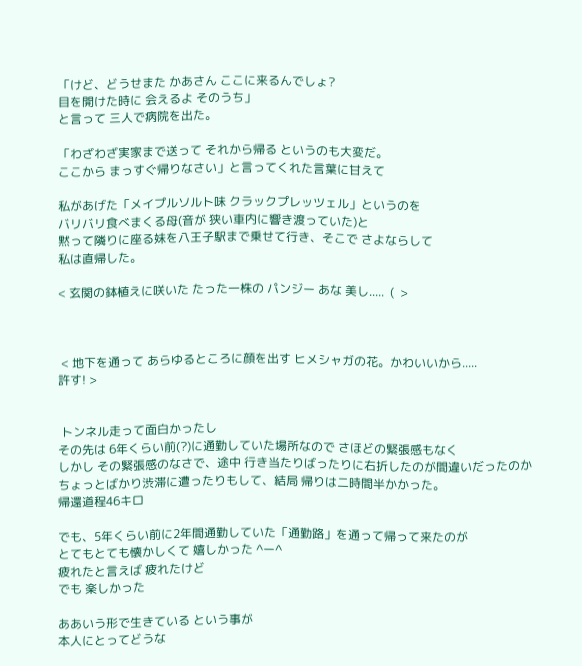「けど、どうせまた かあさん ここに来るんでしょ?
目を開けた時に 会えるよ そのうち」
と言って 三人で病院を出た。

「わざわざ実家まで送って それから帰る というのも大変だ。
ここから まっすぐ帰りなさい」と言ってくれた言葉に甘えて

私があげた「メイプルソルト味 クラックプレッツェル」というのを
バリバリ食べまくる母(音が 狭い車内に響き渡っていた)と
黙って隣りに座る妹を八王子駅まで乗せて行き、そこで さよならして
私は直帰した。

< 玄関の鉢植えに咲いた たった一株の パンジー あな 美し.....  (  >



 < 地下を通って あらゆるところに顔を出す ヒメシャガの花。かわいいから.....
許す! >


 トンネル走って面白かったし
その先は 6年くらい前(?)に通勤していた場所なので さほどの緊張感もなく
しかし その緊張感のなさで、途中 行き当たりばったりに右折したのが間違いだったのか
ちょっとばかり渋滞に遭ったりもして、結局 帰りは二時間半かかった。
帰還道程46キロ

でも、5年くらい前に2年間通勤していた「通勤路」を通って帰って来たのが
とてもとても懐かしくて 嬉しかった ^ー^
疲れたと言えば 疲れたけど
でも 楽しかった

ああいう形で生きている という事が
本人にとってどうな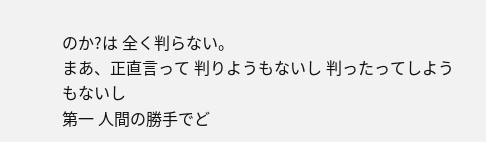のか?は 全く判らない。
まあ、正直言って 判りようもないし 判ったってしようもないし
第一 人間の勝手でど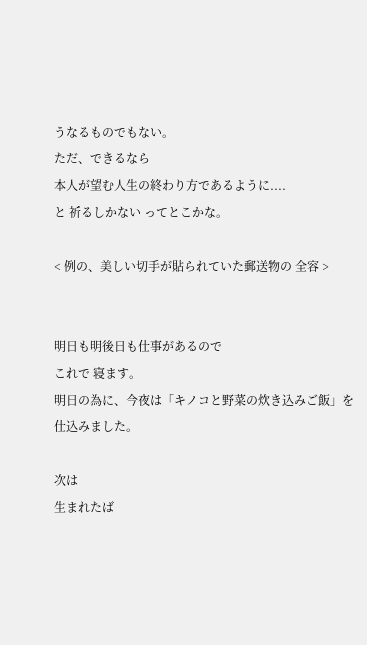うなるものでもない。
ただ、できるなら
本人が望む人生の終わり方であるように....
と 祈るしかない ってとこかな。

< 例の、美しい切手が貼られていた郵送物の 全容 >


明日も明後日も仕事があるので
これで 寝ます。
明日の為に、今夜は「キノコと野菜の炊き込みご飯」を仕込みました。

次は
生まれたば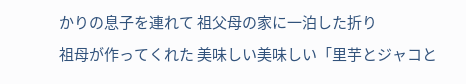かりの息子を連れて 祖父母の家に一泊した折り
祖母が作ってくれた 美味しい美味しい「里芋とジャコと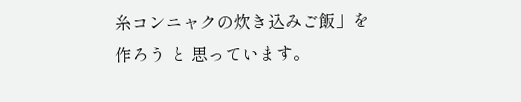糸コンニャクの炊き込みご飯」を
作ろう と 思っています。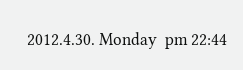2012.4.30. Monday  pm 22:44